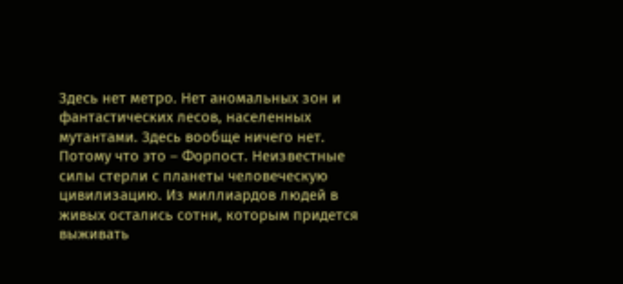Здесь нет метро. Нет аномальных зон и фантастических лесов, населенных мутантами. Здесь вообще ничего нет. Потому что это – Форпост. Неизвестные силы стерли с планеты человеческую цивилизацию. Из миллиардов людей в живых остались сотни, которым придется выживать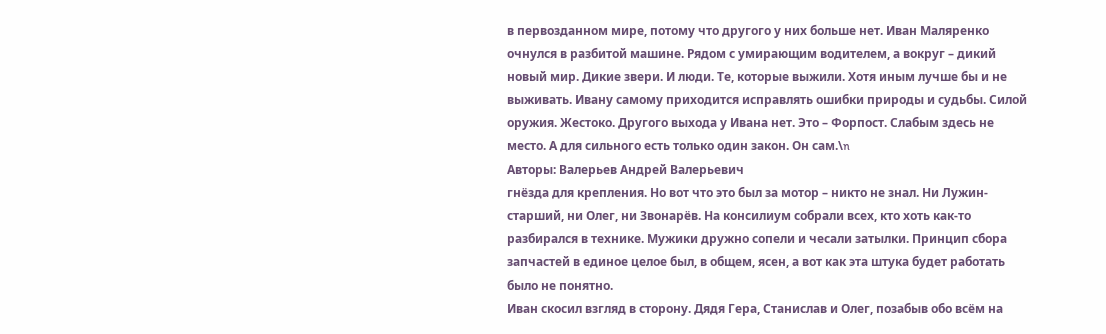в первозданном мире, потому что другого у них больше нет. Иван Маляренко очнулся в разбитой машине. Рядом с умирающим водителем, а вокруг – дикий новый мир. Дикие звери. И люди. Те, которые выжили. Хотя иным лучше бы и не выживать. Ивану самому приходится исправлять ошибки природы и судьбы. Силой оружия. Жестоко. Другого выхода у Ивана нет. Это – Форпост. Слабым здесь не место. А для сильного есть только один закон. Он сам.\n
Авторы: Валерьев Андрей Валерьевич
гнёзда для крепления. Но вот что это был за мотор – никто не знал. Ни Лужин-старший, ни Олег, ни Звонарёв. На консилиум собрали всех, кто хоть как-то разбирался в технике. Мужики дружно сопели и чесали затылки. Принцип сбора запчастей в единое целое был, в общем, ясен, а вот как эта штука будет работать было не понятно.
Иван скосил взгляд в сторону. Дядя Гера, Станислав и Олег, позабыв обо всём на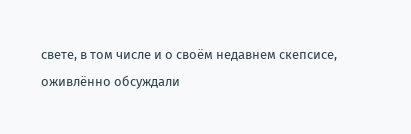свете, в том числе и о своём недавнем скепсисе, оживлённо обсуждали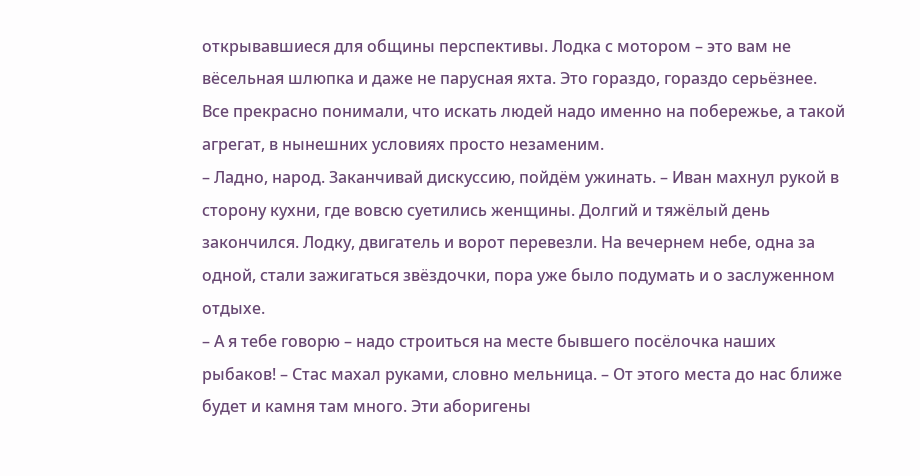открывавшиеся для общины перспективы. Лодка с мотором – это вам не вёсельная шлюпка и даже не парусная яхта. Это гораздо, гораздо серьёзнее. Все прекрасно понимали, что искать людей надо именно на побережье, а такой агрегат, в нынешних условиях просто незаменим.
– Ладно, народ. Заканчивай дискуссию, пойдём ужинать. – Иван махнул рукой в сторону кухни, где вовсю суетились женщины. Долгий и тяжёлый день закончился. Лодку, двигатель и ворот перевезли. На вечернем небе, одна за одной, стали зажигаться звёздочки, пора уже было подумать и о заслуженном отдыхе.
– А я тебе говорю – надо строиться на месте бывшего посёлочка наших рыбаков! – Стас махал руками, словно мельница. – От этого места до нас ближе будет и камня там много. Эти аборигены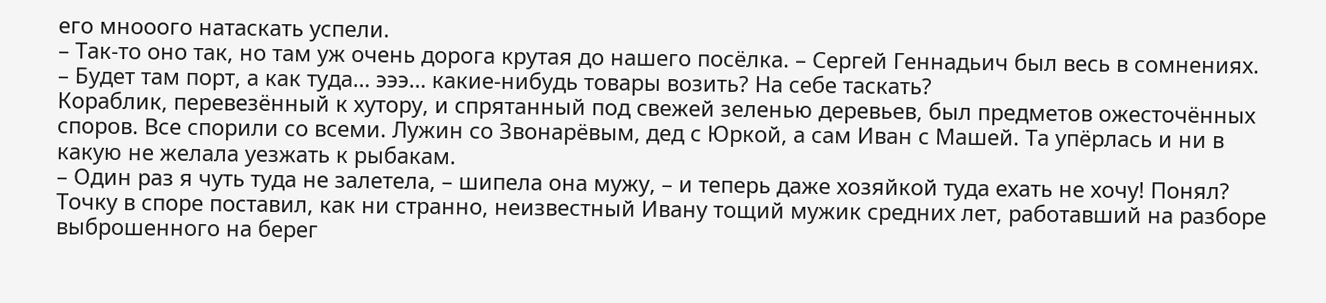его мнооого натаскать успели.
– Так-то оно так, но там уж очень дорога крутая до нашего посёлка. – Сергей Геннадьич был весь в сомнениях. – Будет там порт, а как туда… эээ… какие-нибудь товары возить? На себе таскать?
Кораблик, перевезённый к хутору, и спрятанный под свежей зеленью деревьев, был предметов ожесточённых споров. Все спорили со всеми. Лужин со Звонарёвым, дед с Юркой, а сам Иван с Машей. Та упёрлась и ни в какую не желала уезжать к рыбакам.
– Один раз я чуть туда не залетела, – шипела она мужу, – и теперь даже хозяйкой туда ехать не хочу! Понял?
Точку в споре поставил, как ни странно, неизвестный Ивану тощий мужик средних лет, работавший на разборе выброшенного на берег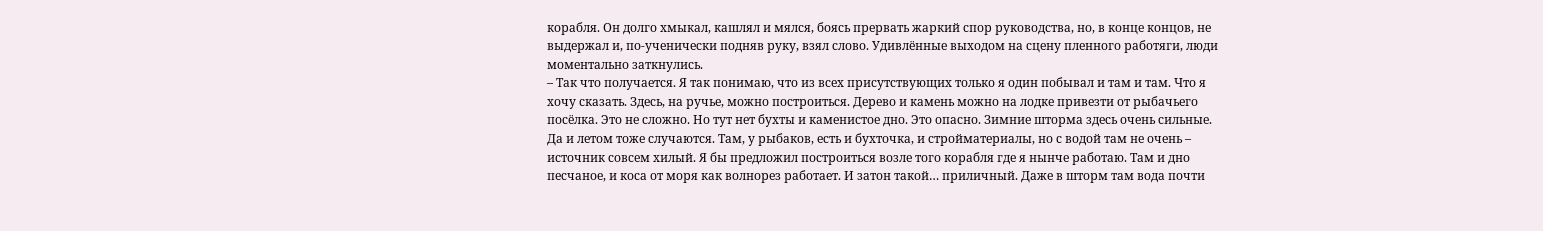корабля. Он долго хмыкал, кашлял и мялся, боясь прервать жаркий спор руководства, но, в конце концов, не выдержал и, по-ученически подняв руку, взял слово. Удивлённые выходом на сцену пленного работяги, люди моментально заткнулись.
– Так что получается. Я так понимаю, что из всех присутствующих только я один побывал и там и там. Что я хочу сказать. Здесь, на ручье, можно построиться. Дерево и камень можно на лодке привезти от рыбачьего посёлка. Это не сложно. Но тут нет бухты и каменистое дно. Это опасно. Зимние шторма здесь очень сильные. Да и летом тоже случаются. Там, у рыбаков, есть и бухточка, и стройматериалы, но с водой там не очень – источник совсем хилый. Я бы предложил построиться возле того корабля где я нынче работаю. Там и дно песчаное, и коса от моря как волнорез работает. И затон такой… приличный. Даже в шторм там вода почти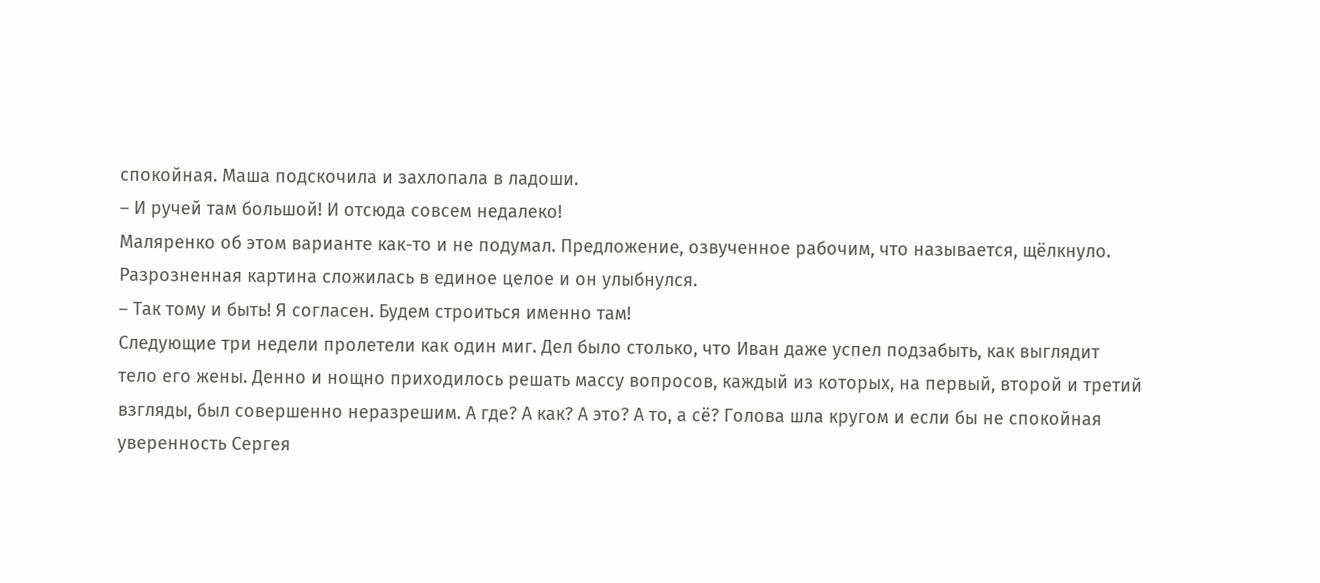спокойная. Маша подскочила и захлопала в ладоши.
– И ручей там большой! И отсюда совсем недалеко!
Маляренко об этом варианте как-то и не подумал. Предложение, озвученное рабочим, что называется, щёлкнуло. Разрозненная картина сложилась в единое целое и он улыбнулся.
– Так тому и быть! Я согласен. Будем строиться именно там!
Следующие три недели пролетели как один миг. Дел было столько, что Иван даже успел подзабыть, как выглядит тело его жены. Денно и нощно приходилось решать массу вопросов, каждый из которых, на первый, второй и третий взгляды, был совершенно неразрешим. А где? А как? А это? А то, а сё? Голова шла кругом и если бы не спокойная уверенность Сергея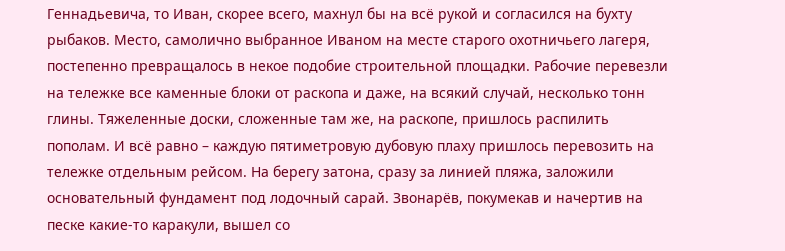Геннадьевича, то Иван, скорее всего, махнул бы на всё рукой и согласился на бухту рыбаков. Место, самолично выбранное Иваном на месте старого охотничьего лагеря, постепенно превращалось в некое подобие строительной площадки. Рабочие перевезли на тележке все каменные блоки от раскопа и даже, на всякий случай, несколько тонн глины. Тяжеленные доски, сложенные там же, на раскопе, пришлось распилить пополам. И всё равно – каждую пятиметровую дубовую плаху пришлось перевозить на тележке отдельным рейсом. На берегу затона, сразу за линией пляжа, заложили основательный фундамент под лодочный сарай. Звонарёв, покумекав и начертив на песке какие-то каракули, вышел со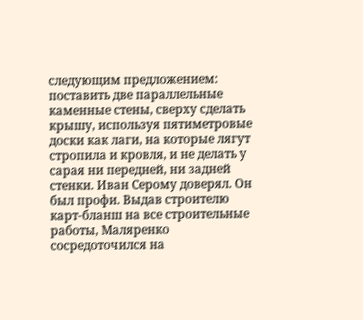следующим предложением: поставить две параллельные каменные стены, сверху сделать крышу, используя пятиметровые доски как лаги, на которые лягут стропила и кровля, и не делать у сарая ни передней, ни задней стенки. Иван Серому доверял. Он был профи. Выдав строителю карт-бланш на все строительные работы, Маляренко сосредоточился на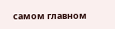самом главном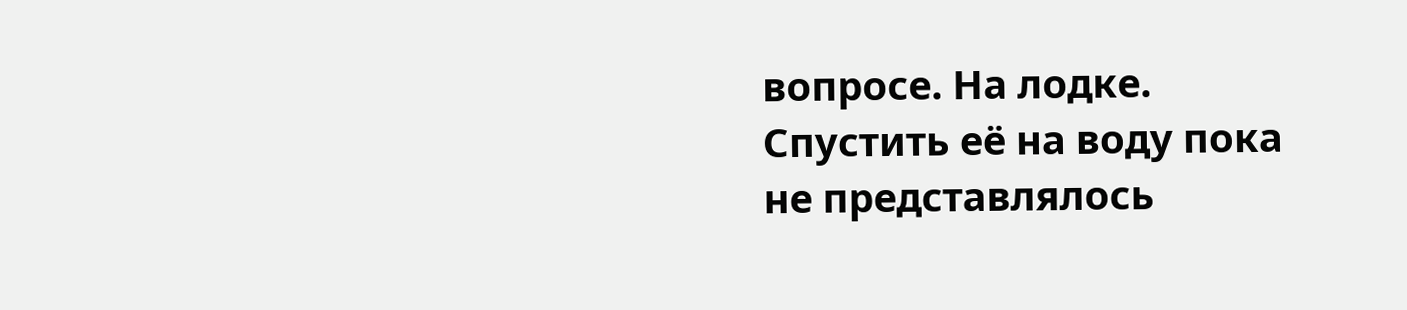вопросе. На лодке. Спустить её на воду пока не представлялось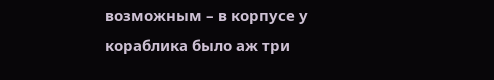возможным – в корпусе у кораблика было аж три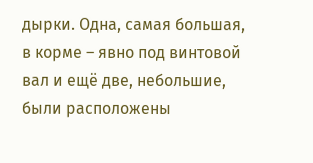дырки. Одна, самая большая, в корме – явно под винтовой вал и ещё две, небольшие, были расположены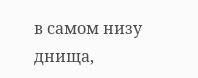в самом низу днища,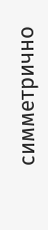симметрично